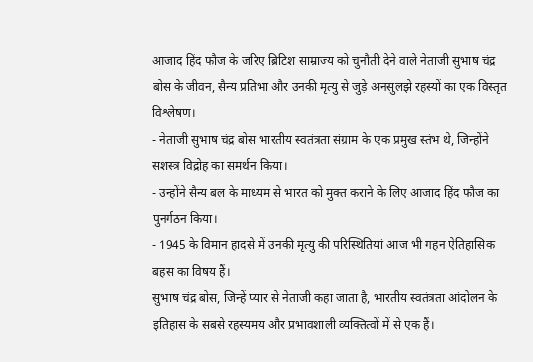आजाद हिंद फौज के जरिए ब्रिटिश साम्राज्य को चुनौती देने वाले नेताजी सुभाष चंद्र बोस के जीवन, सैन्य प्रतिभा और उनकी मृत्यु से जुड़े अनसुलझे रहस्यों का एक विस्तृत विश्लेषण।
- नेताजी सुभाष चंद्र बोस भारतीय स्वतंत्रता संग्राम के एक प्रमुख स्तंभ थे, जिन्होंने सशस्त्र विद्रोह का समर्थन किया।
- उन्होंने सैन्य बल के माध्यम से भारत को मुक्त कराने के लिए आजाद हिंद फौज का पुनर्गठन किया।
- 1945 के विमान हादसे में उनकी मृत्यु की परिस्थितियां आज भी गहन ऐतिहासिक बहस का विषय हैं।
सुभाष चंद्र बोस, जिन्हें प्यार से नेताजी कहा जाता है, भारतीय स्वतंत्रता आंदोलन के इतिहास के सबसे रहस्यमय और प्रभावशाली व्यक्तित्वों में से एक हैं।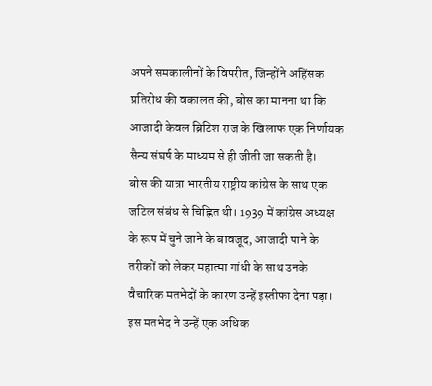अपने समकालीनों के विपरीत, जिन्होंने अहिंसक प्रतिरोध की वकालत की, बोस का मानना था कि आजादी केवल ब्रिटिश राज के खिलाफ एक निर्णायक सैन्य संघर्ष के माध्यम से ही जीती जा सकती है।
बोस की यात्रा भारतीय राष्ट्रीय कांग्रेस के साथ एक जटिल संबंध से चिह्नित थी। 1939 में कांग्रेस अध्यक्ष के रूप में चुने जाने के बावजूद, आजादी पाने के तरीकों को लेकर महात्मा गांधी के साथ उनके वैचारिक मतभेदों के कारण उन्हें इस्तीफा देना पड़ा। इस मतभेद ने उन्हें एक अधिक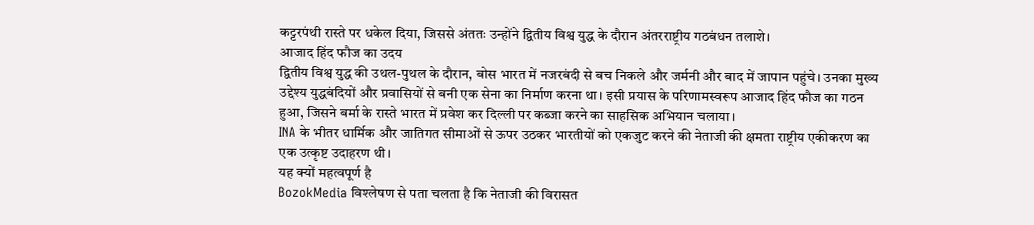कट्टरपंथी रास्ते पर धकेल दिया, जिससे अंततः उन्होंने द्वितीय विश्व युद्ध के दौरान अंतरराष्ट्रीय गठबंधन तलाशे।
आजाद हिंद फौज का उदय
द्वितीय विश्व युद्ध की उथल-पुथल के दौरान, बोस भारत में नजरबंदी से बच निकले और जर्मनी और बाद में जापान पहुंचे। उनका मुख्य उद्देश्य युद्धबंदियों और प्रवासियों से बनी एक सेना का निर्माण करना था। इसी प्रयास के परिणामस्वरूप आजाद हिंद फौज का गठन हुआ, जिसने बर्मा के रास्ते भारत में प्रवेश कर दिल्ली पर कब्जा करने का साहसिक अभियान चलाया।
INA के भीतर धार्मिक और जातिगत सीमाओं से ऊपर उठकर भारतीयों को एकजुट करने की नेताजी की क्षमता राष्ट्रीय एकीकरण का एक उत्कृष्ट उदाहरण थी।
यह क्यों महत्वपूर्ण है
BozokMedia विश्लेषण से पता चलता है कि नेताजी की विरासत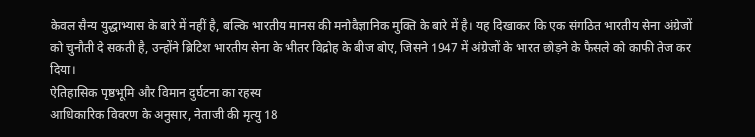केवल सैन्य युद्धाभ्यास के बारे में नहीं है, बल्कि भारतीय मानस की मनोवैज्ञानिक मुक्ति के बारे में है। यह दिखाकर कि एक संगठित भारतीय सेना अंग्रेजों को चुनौती दे सकती है, उन्होंने ब्रिटिश भारतीय सेना के भीतर विद्रोह के बीज बोए, जिसने 1947 में अंग्रेजों के भारत छोड़ने के फैसले को काफी तेज कर दिया।
ऐतिहासिक पृष्ठभूमि और विमान दुर्घटना का रहस्य
आधिकारिक विवरण के अनुसार, नेताजी की मृत्यु 18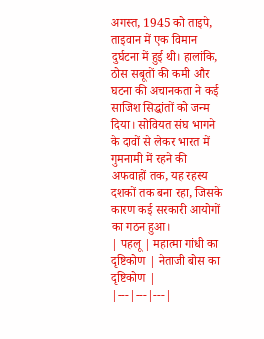अगस्त, 1945 को ताइपे, ताइवान में एक विमान दुर्घटना में हुई थी। हालांकि, ठोस सबूतों की कमी और घटना की अचानकता ने कई साजिश सिद्धांतों को जन्म दिया। सोवियत संघ भागने के दावों से लेकर भारत में गुमनामी में रहने की अफवाहों तक, यह रहस्य दशकों तक बना रहा, जिसके कारण कई सरकारी आयोगों का गठन हुआ।
| पहलू | महात्मा गांधी का दृष्टिकोण | नेताजी बोस का दृष्टिकोण |
|---|---|---|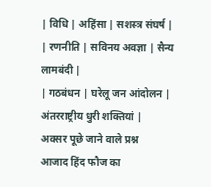| विधि | अहिंसा | सशस्त्र संघर्ष |
| रणनीति | सविनय अवज्ञा | सैन्य लामबंदी |
| गठबंधन | घरेलू जन आंदोलन | अंतरराष्ट्रीय धुरी शक्तियां |
अक्सर पूछे जाने वाले प्रश्न
आजाद हिंद फौज का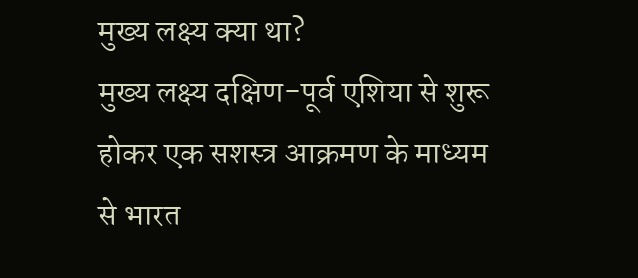मुख्य लक्ष्य क्या था?
मुख्य लक्ष्य दक्षिण-पूर्व एशिया से शुरू होकर एक सशस्त्र आक्रमण के माध्यम से भारत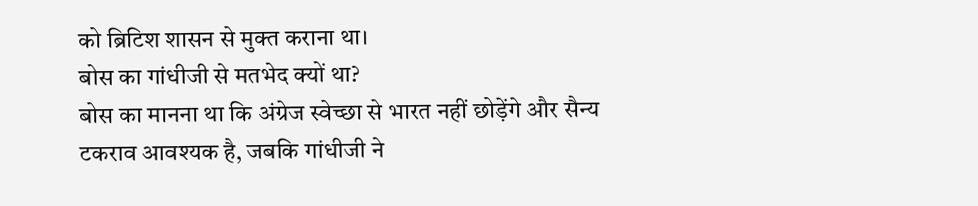को ब्रिटिश शासन से मुक्त कराना था।
बोस का गांधीजी से मतभेद क्यों था?
बोस का मानना था कि अंग्रेज स्वेच्छा से भारत नहीं छोड़ेंगे और सैन्य टकराव आवश्यक है, जबकि गांधीजी ने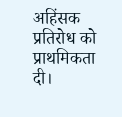अहिंसक प्रतिरोध को प्राथमिकता दी।